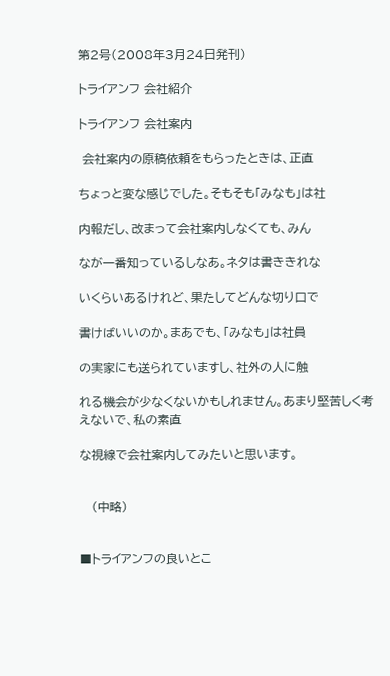第2号(2008年3月24日発刊)

トライアンフ 会社紹介

トライアンフ 会社案内

 会社案内の原稿依頼をもらったときは、正直

ちょっと変な感じでした。そもそも「みなも」は社

内報だし、改まって会社案内しなくても、みん

なが一番知っているしなあ。ネタは書ききれな

いくらいあるけれど、果たしてどんな切り口で

書けばいいのか。まあでも、「みなも」は社員

の実家にも送られていますし、社外の人に触

れる機会が少なくないかもしれません。あまり堅苦しく考えないで、私の素直

な視線で会社案内してみたいと思います。


   (中略)


■トライアンフの良いとこ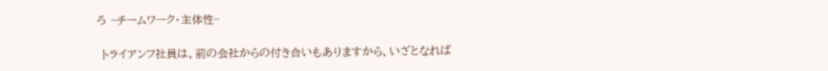ろ ~チームワーク・主体性~

 トライアンフ社員は、前の会社からの付き合いもありますから、いざとなれば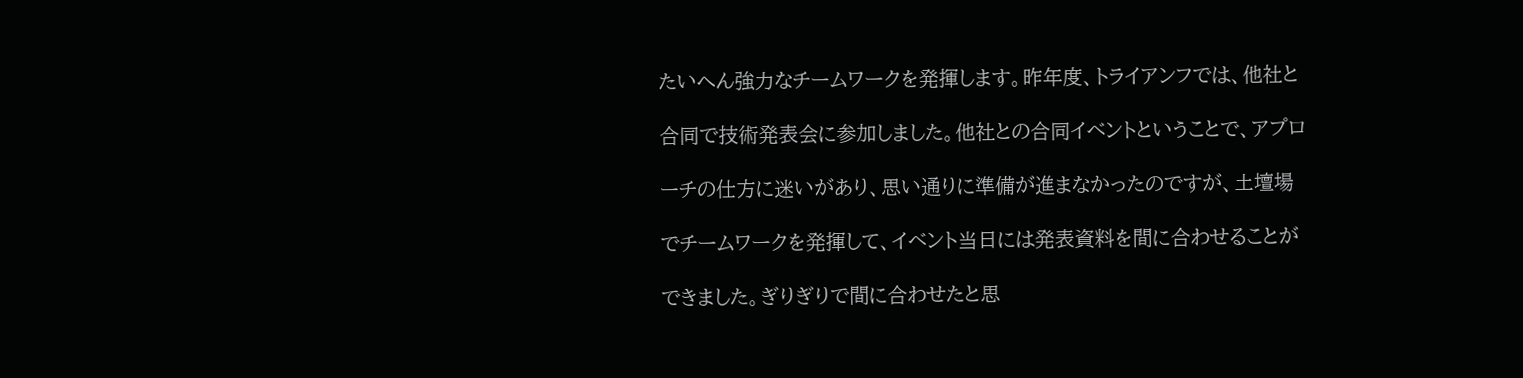たいへん強力なチームワークを発揮します。昨年度、トライアンフでは、他社と

合同で技術発表会に参加しました。他社との合同イベントということで、アプロ

ーチの仕方に迷いがあり、思い通りに準備が進まなかったのですが、土壇場

でチームワークを発揮して、イベント当日には発表資料を間に合わせることが

できました。ぎりぎりで間に合わせたと思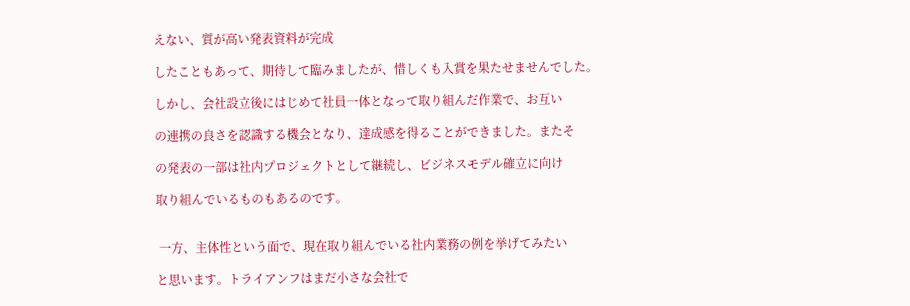えない、質が高い発表資料が完成

したこともあって、期待して臨みましたが、惜しくも入賞を果たせませんでした。

しかし、会社設立後にはじめて社員一体となって取り組んだ作業で、お互い

の連携の良さを認識する機会となり、達成感を得ることができました。またそ

の発表の一部は社内プロジェクトとして継続し、ビジネスモデル確立に向け

取り組んでいるものもあるのです。


 一方、主体性という面で、現在取り組んでいる社内業務の例を挙げてみたい

と思います。トライアンフはまだ小さな会社で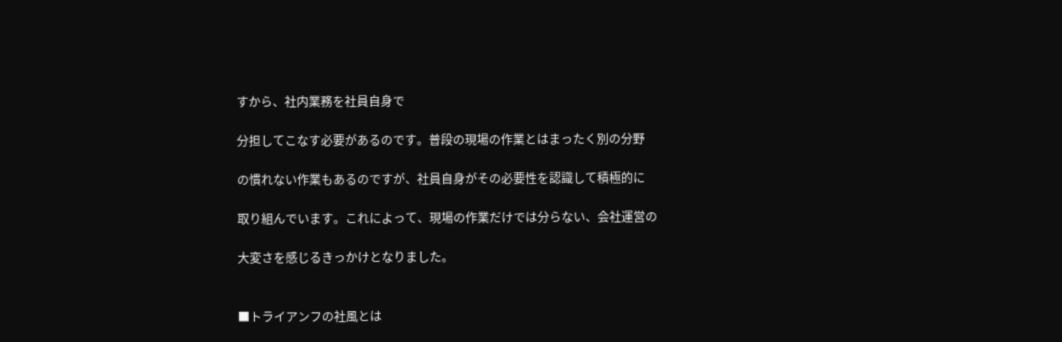すから、社内業務を社員自身で

分担してこなす必要があるのです。普段の現場の作業とはまったく別の分野

の慣れない作業もあるのですが、社員自身がその必要性を認識して積極的に

取り組んでいます。これによって、現場の作業だけでは分らない、会社運営の

大変さを感じるきっかけとなりました。


■トライアンフの社風とは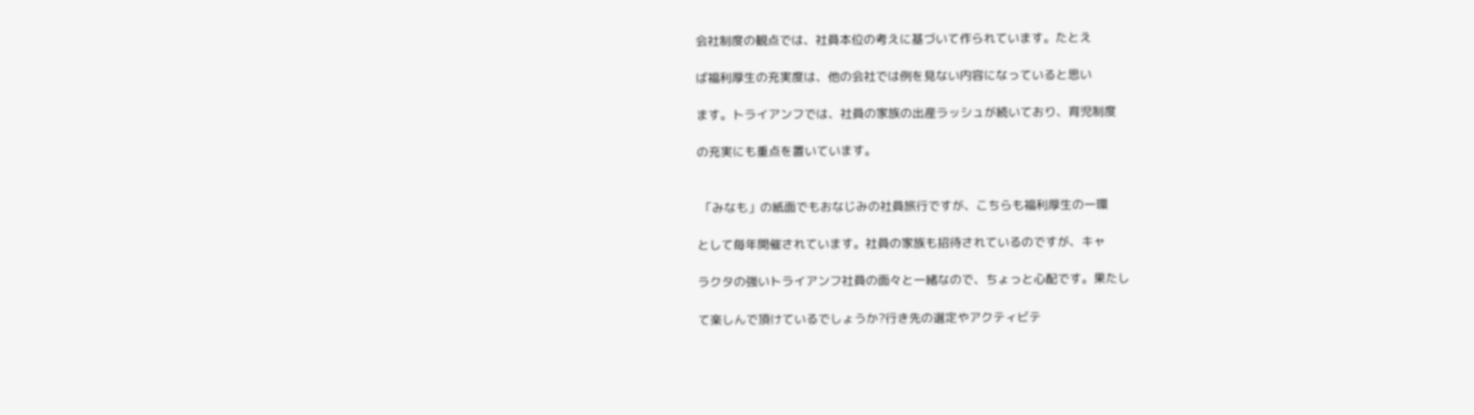会社制度の観点では、社員本位の考えに基づいて作られています。たとえ

ば福利厚生の充実度は、他の会社では例を見ない内容になっていると思い

ます。トライアンフでは、社員の家族の出産ラッシュが続いており、育児制度

の充実にも重点を置いています。


 「みなも」の紙面でもおなじみの社員旅行ですが、こちらも福利厚生の一環

として毎年開催されています。社員の家族も招待されているのですが、キャ

ラクタの強いトライアンフ社員の面々と一緒なので、ちょっと心配です。果たし

て楽しんで頂けているでしょうか?行き先の選定やアクティビテ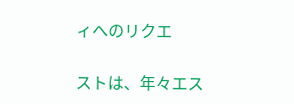ィへのリクエ

ストは、年々エス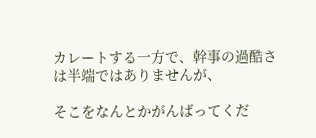カレートする一方で、幹事の過酷さは半端ではありませんが、

そこをなんとかがんばってくだ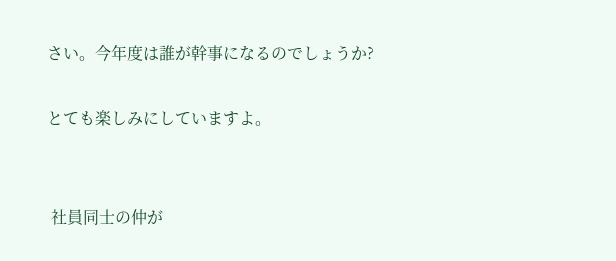さい。今年度は誰が幹事になるのでしょうか?

とても楽しみにしていますよ。


 社員同士の仲が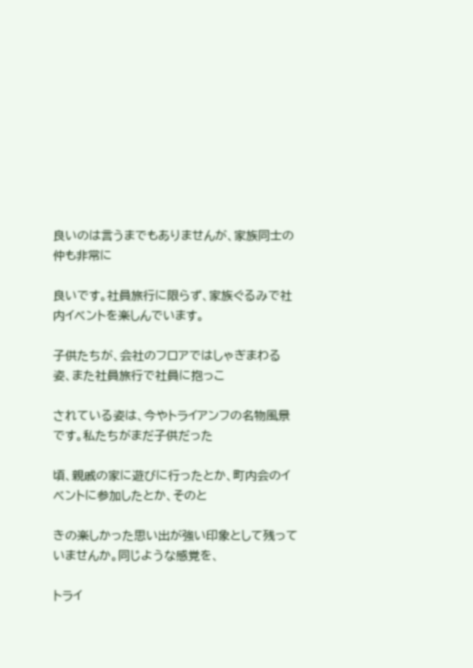良いのは言うまでもありませんが、家族同士の仲も非常に

良いです。社員旅行に限らず、家族ぐるみで社内イベントを楽しんでいます。

子供たちが、会社のフロアではしゃぎまわる姿、また社員旅行で社員に抱っこ

されている姿は、今やトライアンフの名物風景です。私たちがまだ子供だった

頃、親戚の家に遊びに行ったとか、町内会のイベントに参加したとか、そのと

きの楽しかった思い出が強い印象として残っていませんか。同じような感覚を、

トライ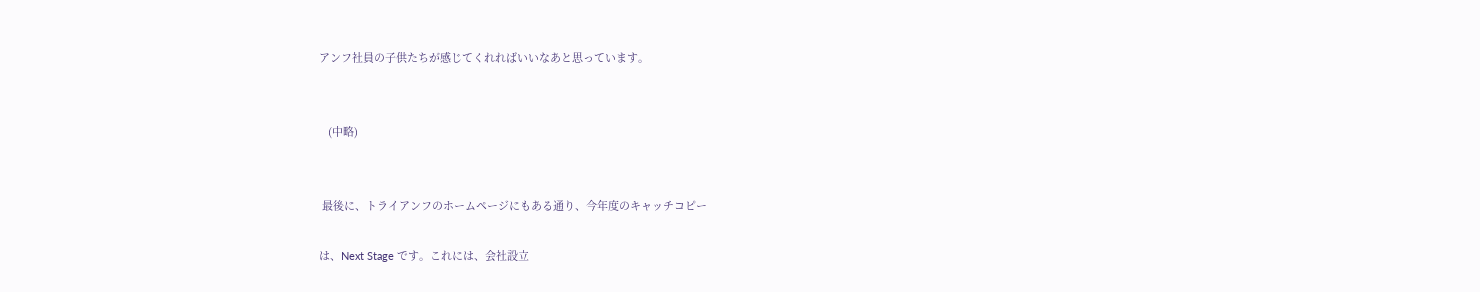アンフ社員の子供たちが感じてくれればいいなあと思っています。


   (中略)


 最後に、トライアンフのホームページにもある通り、今年度のキャッチコピー

は、Next Stage です。これには、会社設立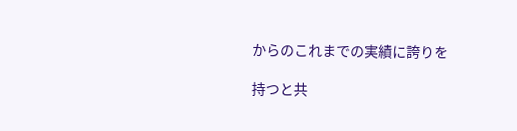からのこれまでの実績に誇りを

持つと共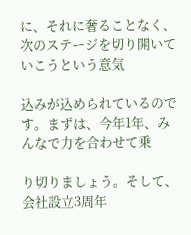に、それに奢ることなく、次のステージを切り開いていこうという意気

込みが込められているのです。まずは、今年1年、みんなで力を合わせて乗

り切りましょう。そして、会社設立3周年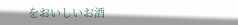をおいしいお酒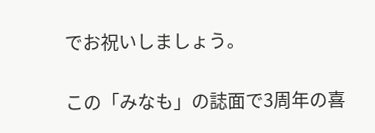でお祝いしましょう。

この「みなも」の誌面で3周年の喜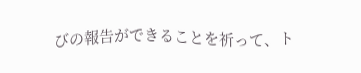びの報告ができることを祈って、ト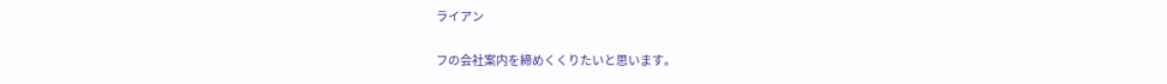ライアン

フの会社案内を締めくくりたいと思います。